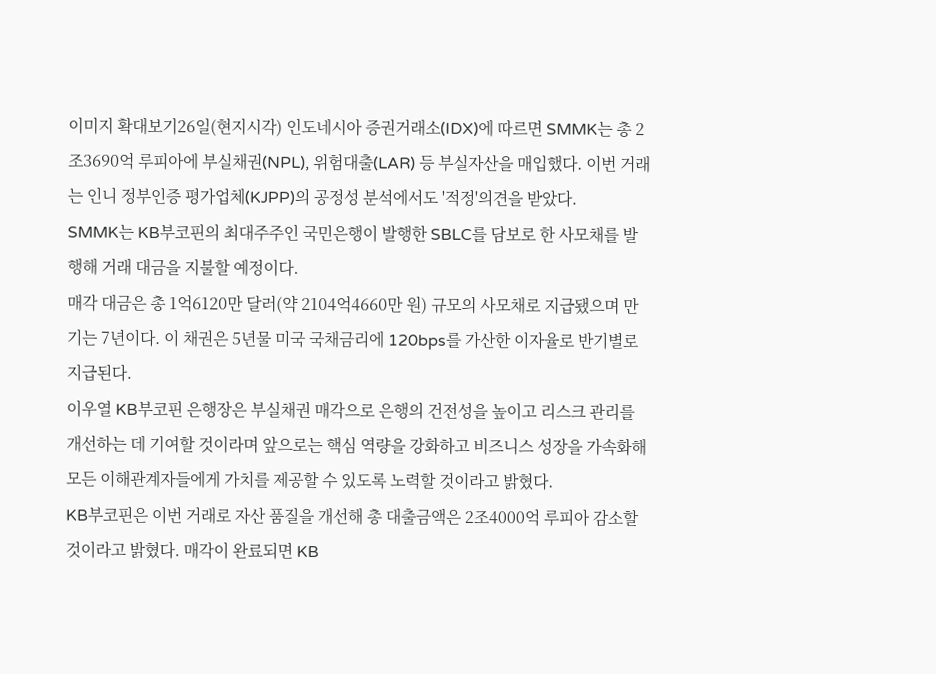이미지 확대보기26일(현지시각) 인도네시아 증권거래소(IDX)에 따르면 SMMK는 총 2조3690억 루피아에 부실채권(NPL), 위험대출(LAR) 등 부실자산을 매입했다. 이번 거래는 인니 정부인증 평가업체(KJPP)의 공정성 분석에서도 '적정'의견을 받았다.
SMMK는 KB부코핀의 최대주주인 국민은행이 발행한 SBLC를 담보로 한 사모채를 발행해 거래 대금을 지불할 예정이다.
매각 대금은 총 1억6120만 달러(약 2104억4660만 원) 규모의 사모채로 지급됐으며 만기는 7년이다. 이 채권은 5년물 미국 국채금리에 120bps를 가산한 이자율로 반기별로 지급된다.
이우열 KB부코핀 은행장은 부실채권 매각으로 은행의 건전성을 높이고 리스크 관리를 개선하는 데 기여할 것이라며 앞으로는 핵심 역량을 강화하고 비즈니스 성장을 가속화해 모든 이해관계자들에게 가치를 제공할 수 있도록 노력할 것이라고 밝혔다.
KB부코핀은 이번 거래로 자산 품질을 개선해 총 대출금액은 2조4000억 루피아 감소할 것이라고 밝혔다. 매각이 완료되면 KB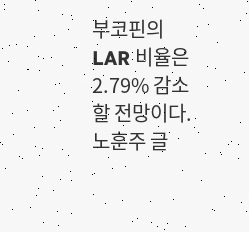부코핀의 LAR 비율은 2.79% 감소할 전망이다.
노훈주 글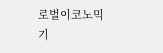로벌이코노믹 기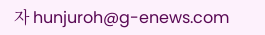자 hunjuroh@g-enews.com